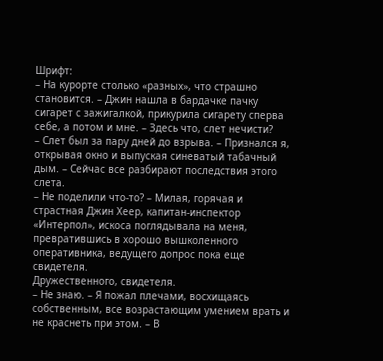Шрифт:
– На курорте столько «разных», что страшно становится. – Джин нашла в бардачке пачку сигарет с зажигалкой, прикурила сигарету сперва себе, а потом и мне. – Здесь что, слет нечисти?
– Слет был за пару дней до взрыва. – Признался я, открывая окно и выпуская синеватый табачный дым. – Сейчас все разбирают последствия этого слета.
– Не поделили что-то? – Милая, горячая и страстная Джин Хеер, капитан-инспектор «Интерпол», искоса поглядывала на меня, превратившись в хорошо вышколенного оперативника, ведущего допрос пока еще свидетеля.
Дружественного, свидетеля.
– Не знаю. – Я пожал плечами, восхищаясь собственным, все возрастающим умением врать и не краснеть при этом. – В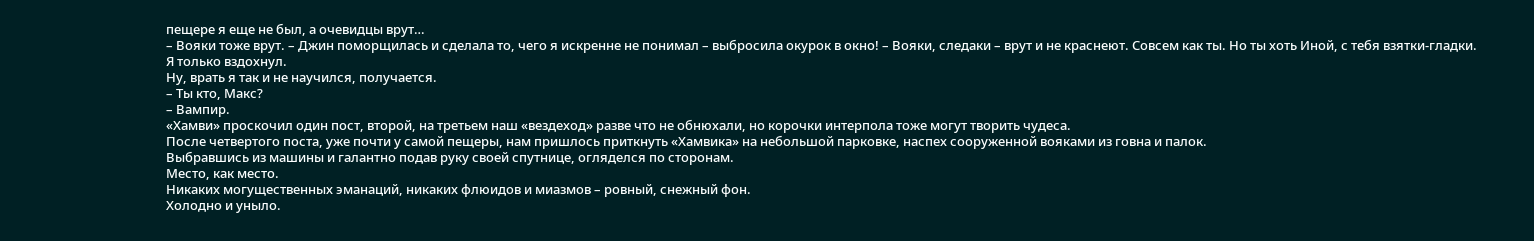пещере я еще не был, а очевидцы врут…
– Вояки тоже врут. – Джин поморщилась и сделала то, чего я искренне не понимал – выбросила окурок в окно! – Вояки, следаки – врут и не краснеют. Совсем как ты. Но ты хоть Иной, с тебя взятки-гладки.
Я только вздохнул.
Ну, врать я так и не научился, получается.
– Ты кто, Макс?
– Вампир.
«Хамви» проскочил один пост, второй, на третьем наш «вездеход» разве что не обнюхали, но корочки интерпола тоже могут творить чудеса.
После четвертого поста, уже почти у самой пещеры, нам пришлось приткнуть «Хамвика» на небольшой парковке, наспех сооруженной вояками из говна и палок.
Выбравшись из машины и галантно подав руку своей спутнице, огляделся по сторонам.
Место, как место.
Никаких могущественных эманаций, никаких флюидов и миазмов – ровный, снежный фон.
Холодно и уныло.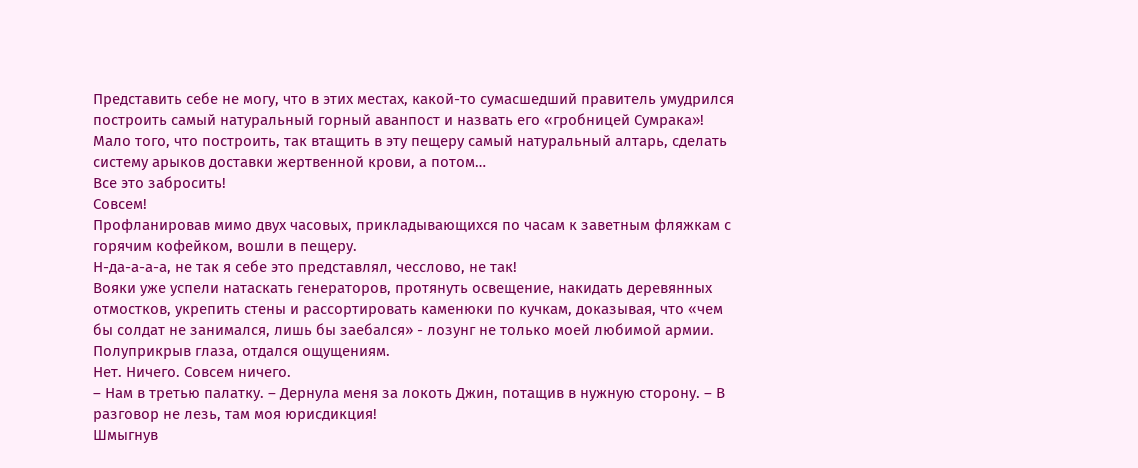Представить себе не могу, что в этих местах, какой-то сумасшедший правитель умудрился построить самый натуральный горный аванпост и назвать его «гробницей Сумрака»!
Мало того, что построить, так втащить в эту пещеру самый натуральный алтарь, сделать систему арыков доставки жертвенной крови, а потом…
Все это забросить!
Совсем!
Профланировав мимо двух часовых, прикладывающихся по часам к заветным фляжкам с горячим кофейком, вошли в пещеру.
Н-да-а-а-а, не так я себе это представлял, чесслово, не так!
Вояки уже успели натаскать генераторов, протянуть освещение, накидать деревянных отмостков, укрепить стены и рассортировать каменюки по кучкам, доказывая, что «чем бы солдат не занимался, лишь бы заебался» - лозунг не только моей любимой армии.
Полуприкрыв глаза, отдался ощущениям.
Нет. Ничего. Совсем ничего.
– Нам в третью палатку. – Дернула меня за локоть Джин, потащив в нужную сторону. – В разговор не лезь, там моя юрисдикция!
Шмыгнув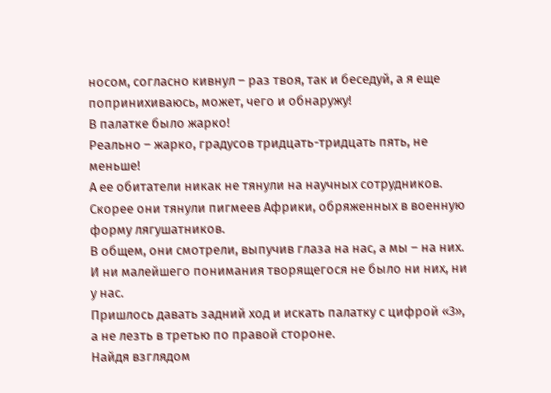носом, согласно кивнул – раз твоя, так и беседуй, а я еще попринихиваюсь, может, чего и обнаружу!
В палатке было жарко!
Реально – жарко, градусов тридцать-тридцать пять, не меньше!
А ее обитатели никак не тянули на научных сотрудников.
Скорее они тянули пигмеев Африки, обряженных в военную форму лягушатников.
В общем, они смотрели, выпучив глаза на нас, а мы – на них.
И ни малейшего понимания творящегося не было ни них, ни у нас.
Пришлось давать задний ход и искать палатку с цифрой «3», а не лезть в третью по правой стороне.
Найдя взглядом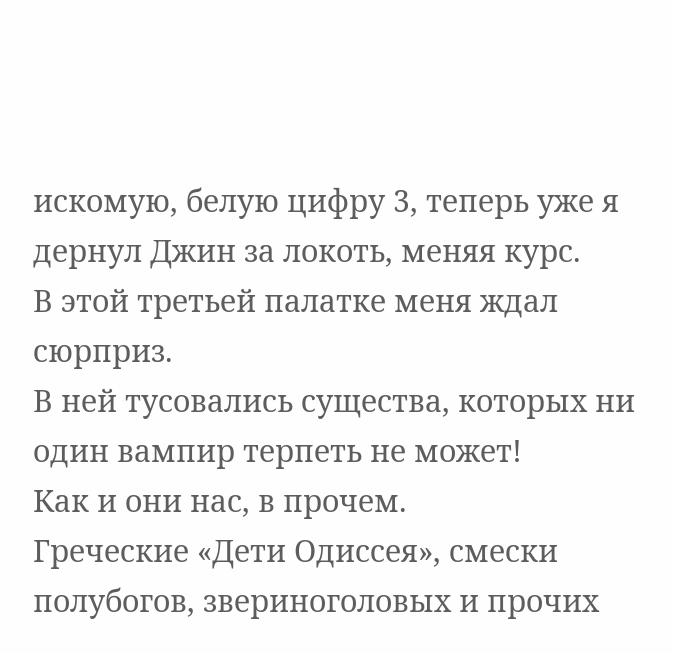искомую, белую цифру 3, теперь уже я дернул Джин за локоть, меняя курс.
В этой третьей палатке меня ждал сюрприз.
В ней тусовались существа, которых ни один вампир терпеть не может!
Как и они нас, в прочем.
Греческие «Дети Одиссея», смески полубогов, звериноголовых и прочих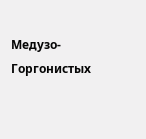Медузо-Горгонистых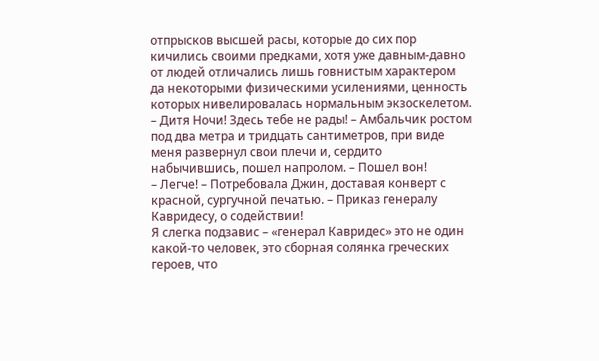отпрысков высшей расы, которые до сих пор кичились своими предками, хотя уже давным-давно от людей отличались лишь говнистым характером да некоторыми физическими усилениями, ценность которых нивелировалась нормальным экзоскелетом.
– Дитя Ночи! Здесь тебе не рады! – Амбальчик ростом под два метра и тридцать сантиметров, при виде меня развернул свои плечи и, сердито набычившись, пошел напролом. – Пошел вон!
– Легче! – Потребовала Джин, доставая конверт с красной, сургучной печатью. – Приказ генералу Кавридесу, о содействии!
Я слегка подзавис – «генерал Кавридес» это не один какой-то человек, это сборная солянка греческих героев, что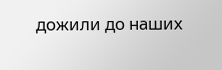дожили до наших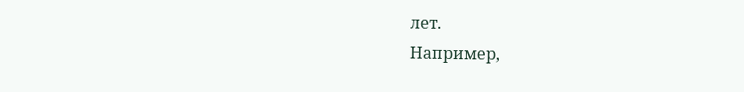лет.
Например,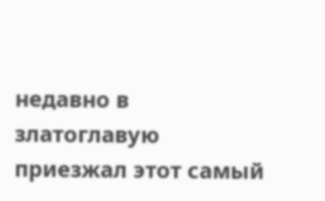недавно в златоглавую приезжал этот самый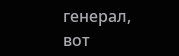генерал, вот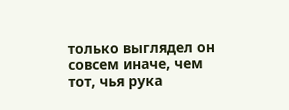только выглядел он совсем иначе, чем тот, чья рука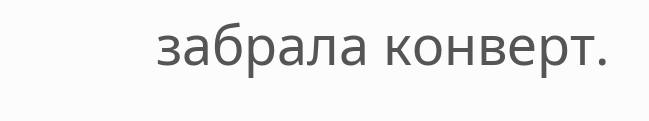забрала конверт.